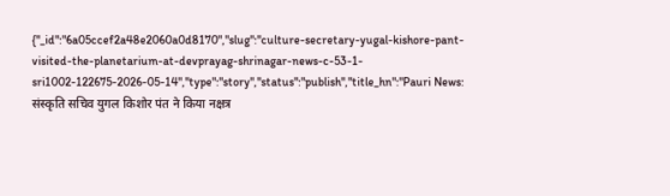{"_id":"6a05ccef2a48e2060a0d8170","slug":"culture-secretary-yugal-kishore-pant-visited-the-planetarium-at-devprayag-shrinagar-news-c-53-1-sri1002-122675-2026-05-14","type":"story","status":"publish","title_hn":"Pauri News: संस्कृति सचिव युगल किशोर पंत ने किया नक्षत्र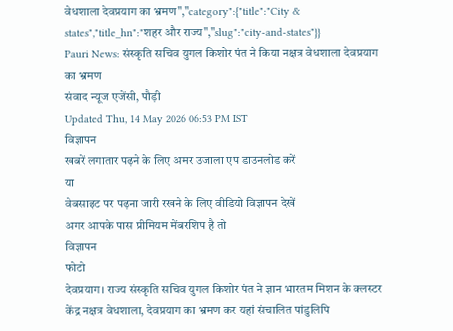वेधशाला देवप्रयाग का भ्रमण","category":{"title":"City & states","title_hn":"शहर और राज्य","slug":"city-and-states"}}
Pauri News: संस्कृति सचिव युगल किशोर पंत ने किया नक्षत्र वेधशाला देवप्रयाग का भ्रमण
संवाद न्यूज एजेंसी, पौड़ी
Updated Thu, 14 May 2026 06:53 PM IST
विज्ञापन
खबरें लगातार पढ़ने के लिए अमर उजाला एप डाउनलोड करें
या
वेबसाइट पर पढ़ना जारी रखने के लिए वीडियो विज्ञापन देखें
अगर आपके पास प्रीमियम मेंबरशिप है तो
विज्ञापन
फोटो
देवप्रयाग। राज्य संस्कृति सचिव युगल किशोर पंत ने ज्ञान भारतम मिशन के क्लस्टर केंद्र नक्षत्र वेधशाला, देवप्रयाग का भ्रमण कर यहां संचालित पांडुलिपि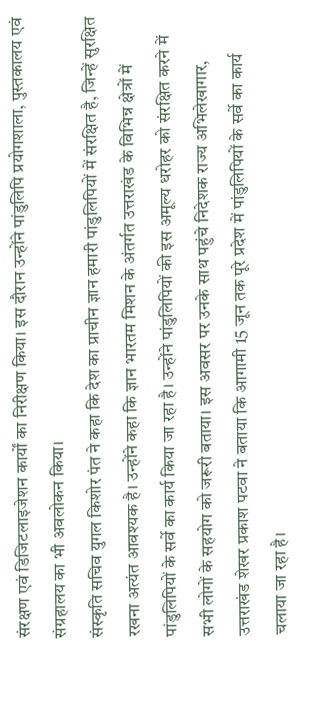संरक्षण एवं डिजिटलाइजेशन कार्यों का निरीक्षण किया। इस दौरान उन्होंने पांडुलिपि प्रयोगशाला, पुस्तकालय एवं संग्रहालय का भी अवलोकन किया।
संस्कृति सचिव युगल किशोर पंत ने कहा कि देश का प्राचीन ज्ञान हमारी पांडुलिपियों में संरक्षित है, जिन्हें सुरक्षित रखना अत्यंत आवश्यक है। उन्होंने कहा कि ज्ञान भारतम मिशन के अंतर्गत उत्तराखंड के विभिन्न क्षेत्रों में पांडुलिपियों के सर्वे का कार्य किया जा रहा है। उन्होंने पांडुलिपियों की इस अमूल्य धरोहर को संरक्षित करने में सभी लोगों के सहयोग को जरूरी बताया। इस अवसर पर उनके साथ पहुंचे निदेशक राज्य अभिलेखागार, उत्तराखंड शेखर प्रकाश पटवा ने बताया कि आगामी 15 जून तक पूरे प्रदेश में पांडुलिपियों के सर्वे का कार्य चलाया जा रहा है।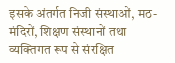इसके अंतर्गत निजी संस्थाओं, मठ-मंदिरों, शिक्षण संस्थानों तथा व्यक्तिगत रूप से संरक्षित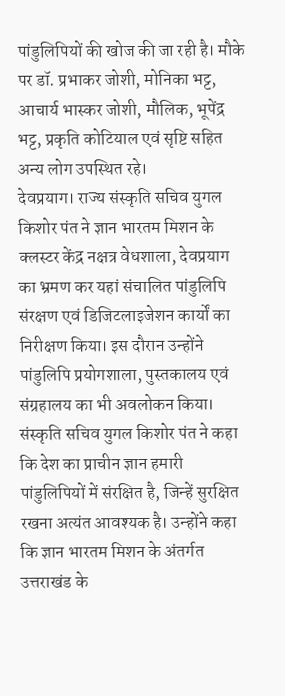पांडुलिपियों की खोज की जा रही है। मौके पर डॉ. प्रभाकर जोशी, मोनिका भट्ट, आचार्य भास्कर जोशी, मौलिक, भूपेंद्र भट्ट, प्रकृति कोटियाल एवं सृष्टि सहित अन्य लोग उपस्थित रहे।
देवप्रयाग। राज्य संस्कृति सचिव युगल किशोर पंत ने ज्ञान भारतम मिशन के क्लस्टर केंद्र नक्षत्र वेधशाला, देवप्रयाग का भ्रमण कर यहां संचालित पांडुलिपि संरक्षण एवं डिजिटलाइजेशन कार्यों का निरीक्षण किया। इस दौरान उन्होंने पांडुलिपि प्रयोगशाला, पुस्तकालय एवं संग्रहालय का भी अवलोकन किया।
संस्कृति सचिव युगल किशोर पंत ने कहा कि देश का प्राचीन ज्ञान हमारी पांडुलिपियों में संरक्षित है, जिन्हें सुरक्षित रखना अत्यंत आवश्यक है। उन्होंने कहा कि ज्ञान भारतम मिशन के अंतर्गत उत्तराखंड के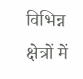विभिन्न क्षेत्रों में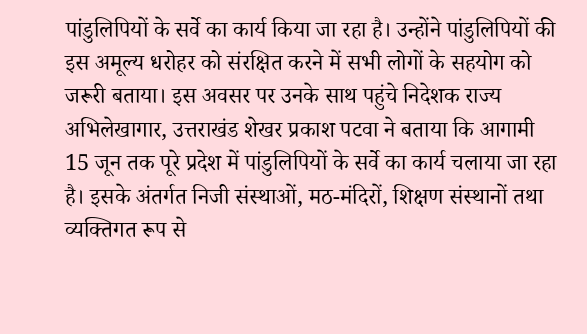पांडुलिपियों के सर्वे का कार्य किया जा रहा है। उन्होंने पांडुलिपियों की इस अमूल्य धरोहर को संरक्षित करने में सभी लोगों के सहयोग को जरूरी बताया। इस अवसर पर उनके साथ पहुंचे निदेशक राज्य अभिलेखागार, उत्तराखंड शेखर प्रकाश पटवा ने बताया कि आगामी 15 जून तक पूरे प्रदेश में पांडुलिपियों के सर्वे का कार्य चलाया जा रहा है। इसके अंतर्गत निजी संस्थाओं, मठ-मंदिरों, शिक्षण संस्थानों तथा व्यक्तिगत रूप से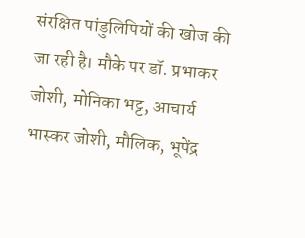संरक्षित पांडुलिपियों की खोज की जा रही है। मौके पर डॉ. प्रभाकर जोशी, मोनिका भट्ट, आचार्य भास्कर जोशी, मौलिक, भूपेंद्र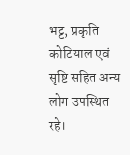भट्ट, प्रकृति कोटियाल एवं सृष्टि सहित अन्य लोग उपस्थित रहे।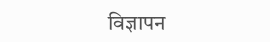विज्ञापन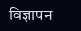विज्ञापन